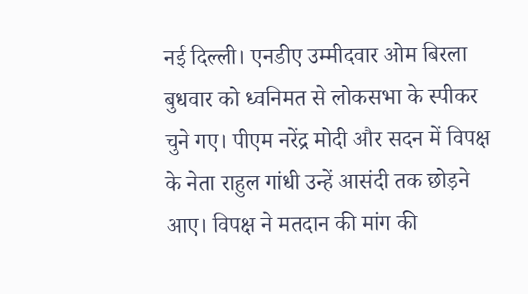नई दिल्ली। एनडीए उम्मीदवार ओम बिरला बुधवार को ध्वनिमत से लोकसभा के स्पीकर चुने गए। पीएम नरेंद्र मोदी और सदन में विपक्ष के नेता राहुल गांधी उन्हें आसंदी तक छोड़ने आए। विपक्ष ने मतदान की मांग की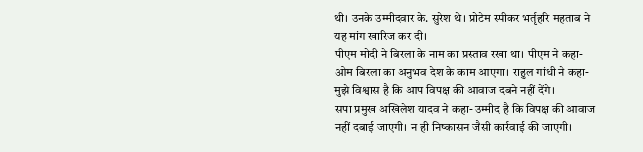थी। उनके उम्मीदवार के. सुरेश थे। प्रोटेम स्पीकर भर्तृहरि महताब ने यह मांग खारिज कर दी।
पीएम मोदी ने बिरला के नाम का प्रस्ताव रखा था। पीएम ने कहा- ओम बिरला का अनुभव देश के काम आएगा। राहुल गांधी ने कहा- मुझे विश्वास है कि आप विपक्ष की आवाज दबने नहीं देंगे।
सपा प्रमुख अखिलेश यादव ने कहा- उम्मीद है कि विपक्ष की आवाज नहीं दबाई जाएगी। न ही निष्कासन जैसी कार्रवाई की जाएगी।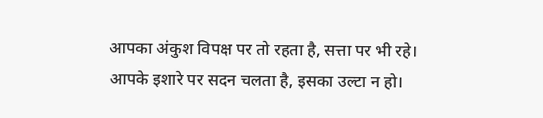आपका अंकुश विपक्ष पर तो रहता है, सत्ता पर भी रहे। आपके इशारे पर सदन चलता है, इसका उल्टा न हो।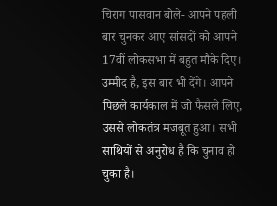चिराग पासवान बोले- आपने पहली बार चुनकर आए सांसदों को आपने 17वीं लोकसभा में बहुत मौके दिए। उम्मीद है, इस बार भी देंगे। आपने पिछले कार्यकाल में जो फैसले लिए, उससे लोकतंत्र मजबूत हुआ। सभी साथियों से अनुरोध है कि चुनाव हो चुका है।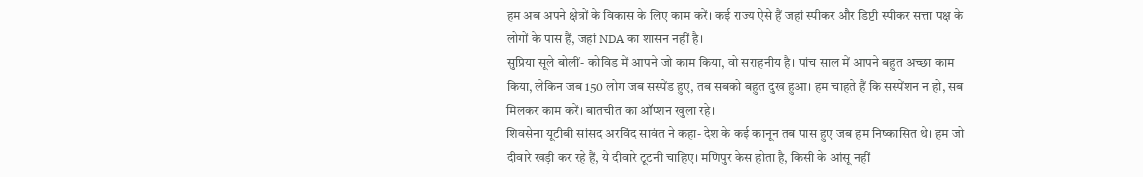हम अब अपने क्षेत्रों के विकास के लिए काम करें। कई राज्य ऐसे हैं जहां स्पीकर और डिप्टी स्पीकर सत्ता पक्ष के लोगों के पास हैं, जहां NDA का शासन नहीं है।
सुप्रिया सूले बोलीं- कोविड में आपने जो काम किया, वो सराहनीय है। पांच साल में आपने बहुत अच्छा काम किया, लेकिन जब 150 लोग जब सस्पेंड हुए, तब सबको बहुत दुख हुआ। हम चाहते हैं कि सस्पेंशन न हो, सब मिलकर काम करें। बातचीत का ऑप्शन खुला रहे।
शिवसेना यूटीबी सांसद अरविंद सावंत ने कहा- देश के कई कानून तब पास हुए जब हम निष्कासित थे। हम जो दीवारे खड़ी कर रहे हैं, ये दीवारे टूटनी चाहिए। मणिपुर केस होता है, किसी के आंसू नहीं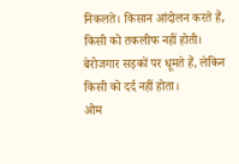निकलते। किसान आंदोलन करते हैं, किसी को तकलीफ नहीं होती। बेरोजगार सड़कों पर धूमते हैं, लेकिन किसी को दर्द नहीं होता।
ओम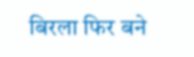बिरला फिर बने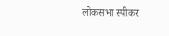लोकसभा स्पीकर